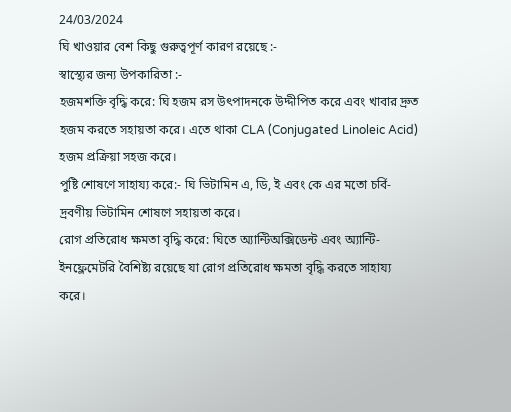24/03/2024
ঘি খাওয়ার বেশ কিছু গুরুত্বপূর্ণ কারণ রয়েছে :-
স্বাস্থ্যের জন্য উপকারিতা :-
হজমশক্তি বৃদ্ধি করে: ঘি হজম রস উৎপাদনকে উদ্দীপিত করে এবং খাবার দ্রুত হজম করতে সহায়তা করে। এতে থাকা CLA (Conjugated Linoleic Acid) হজম প্রক্রিয়া সহজ করে।
পুষ্টি শোষণে সাহায্য করে:- ঘি ভিটামিন এ, ডি, ই এবং কে এর মতো চর্বি-দ্রবণীয় ভিটামিন শোষণে সহায়তা করে।
রোগ প্রতিরোধ ক্ষমতা বৃদ্ধি করে: ঘিতে অ্যান্টিঅক্সিডেন্ট এবং অ্যান্টি-ইনফ্লেমেটরি বৈশিষ্ট্য রয়েছে যা রোগ প্রতিরোধ ক্ষমতা বৃদ্ধি করতে সাহায্য করে।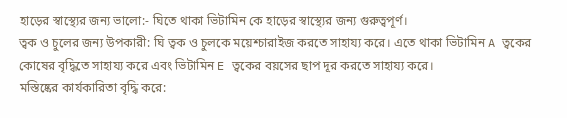হাড়ের স্বাস্থ্যের জন্য ভালো:- ঘিতে থাকা ভিটামিন কে হাড়ের স্বাস্থ্যের জন্য গুরুত্বপূর্ণ।
ত্বক ও চুলের জন্য উপকারী: ঘি ত্বক ও চুলকে ময়েশ্চারাইজ করতে সাহায্য করে। এতে থাকা ভিটামিন A ত্বকের কোষের বৃদ্ধিতে সাহায্য করে এবং ভিটামিন E ত্বকের বয়সের ছাপ দূর করতে সাহায্য করে।
মস্তিষ্কের কার্যকারিতা বৃদ্ধি করে: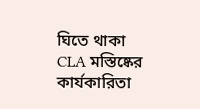ঘিতে থাকা CLA মস্তিষ্কের কার্যকারিতা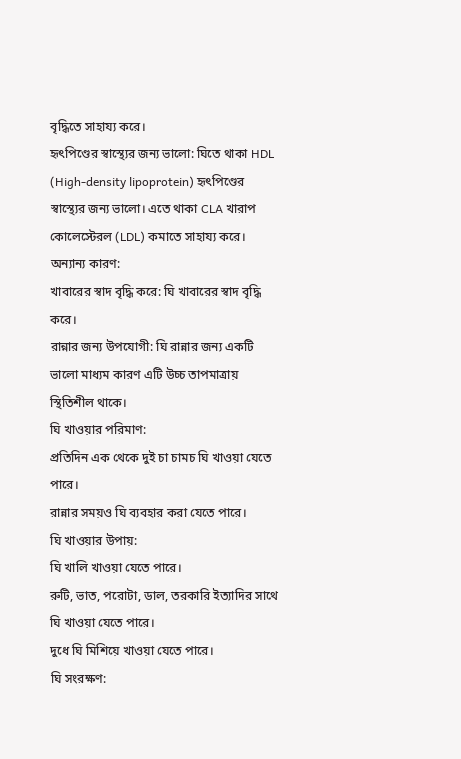বৃদ্ধিতে সাহায্য করে।
হৃৎপিণ্ডের স্বাস্থ্যের জন্য ভালো: ঘিতে থাকা HDL (High-density lipoprotein) হৃৎপিণ্ডের স্বাস্থ্যের জন্য ভালো। এতে থাকা CLA খারাপ কোলেস্টেরল (LDL) কমাতে সাহায্য করে।
অন্যান্য কারণ:
খাবারের স্বাদ বৃদ্ধি করে: ঘি খাবারের স্বাদ বৃদ্ধি করে।
রান্নার জন্য উপযোগী: ঘি রান্নার জন্য একটি ভালো মাধ্যম কারণ এটি উচ্চ তাপমাত্রায় স্থিতিশীল থাকে।
ঘি খাওয়ার পরিমাণ:
প্রতিদিন এক থেকে দুই চা চামচ ঘি খাওয়া যেতে পারে।
রান্নার সময়ও ঘি ব্যবহার করা যেতে পারে।
ঘি খাওয়ার উপায়:
ঘি খালি খাওয়া যেতে পারে।
রুটি, ভাত, পরোটা, ডাল, তরকারি ইত্যাদির সাথে ঘি খাওয়া যেতে পারে।
দুধে ঘি মিশিয়ে খাওয়া যেতে পারে।
ঘি সংরক্ষণ: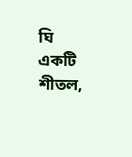ঘি একটি শীতল,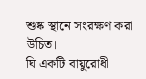শুষ্ক স্থানে সংরক্ষণ করা উচিত।
ঘি একটি বায়ুরোধী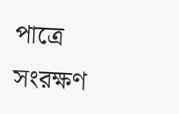পাত্রে সংরক্ষণ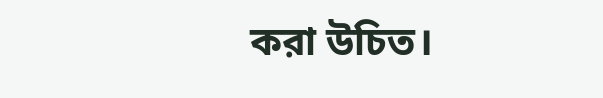করা উচিত।